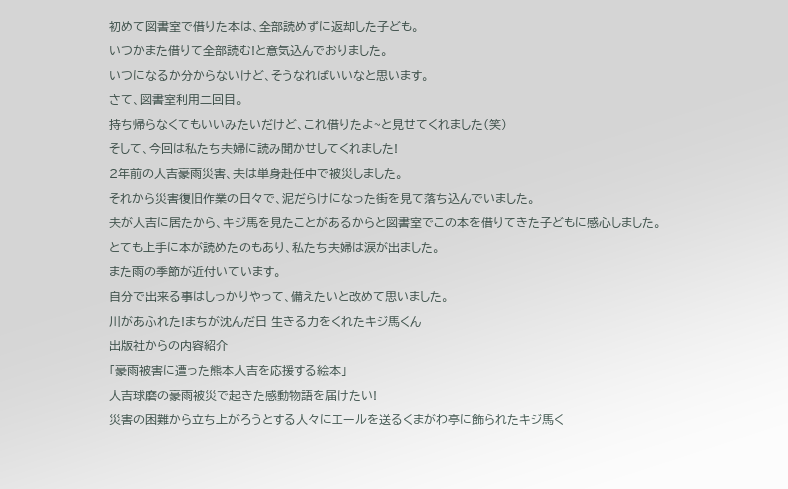初めて図書室で借りた本は、全部読めずに返却した子ども。
いつかまた借りて全部読む!と意気込んでおりました。
いつになるか分からないけど、そうなればいいなと思います。
さて、図書室利用二回目。
持ち帰らなくてもいいみたいだけど、これ借りたよ~と見せてくれました(笑)
そして、今回は私たち夫婦に読み聞かせしてくれました!
2年前の人吉豪雨災害、夫は単身赴任中で被災しました。
それから災害復旧作業の日々で、泥だらけになった街を見て落ち込んでいました。
夫が人吉に居たから、キジ馬を見たことがあるからと図書室でこの本を借りてきた子どもに感心しました。
とても上手に本が読めたのもあり、私たち夫婦は涙が出ました。
また雨の季節が近付いています。
自分で出来る事はしっかりやって、備えたいと改めて思いました。
川があふれた!まちが沈んだ日 生きる力をくれたキジ馬くん
出版社からの内容紹介
「豪雨被害に遭った熊本人吉を応援する絵本」
人吉球磨の豪雨被災で起きた感動物語を届けたい!
災害の困難から立ち上がろうとする人々にエールを送るくまがわ亭に飾られたキジ馬く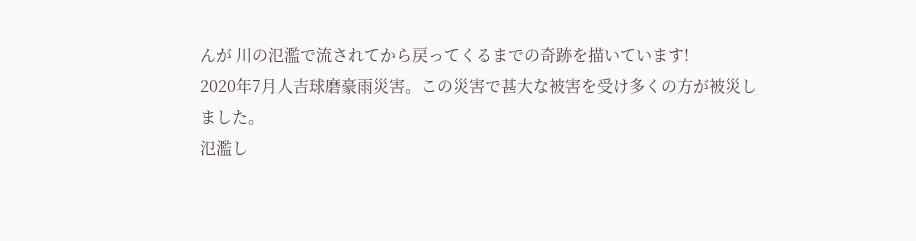んが 川の氾濫で流されてから戻ってくるまでの奇跡を描いています!
2020年7月人吉球磨豪雨災害。この災害で甚大な被害を受け多くの方が被災しました。
氾濫し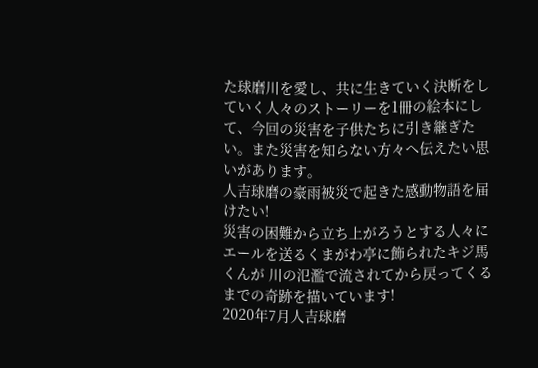た球磨川を愛し、共に生きていく決断をしていく人々のストーリーを1冊の絵本にして、今回の災害を子供たちに引き継ぎたい。また災害を知らない方々へ伝えたい思いがあります。
人吉球磨の豪雨被災で起きた感動物語を届けたい!
災害の困難から立ち上がろうとする人々にエールを送るくまがわ亭に飾られたキジ馬くんが 川の氾濫で流されてから戻ってくるまでの奇跡を描いています!
2020年7月人吉球磨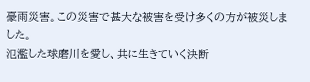豪雨災害。この災害で甚大な被害を受け多くの方が被災しました。
氾濫した球磨川を愛し、共に生きていく決断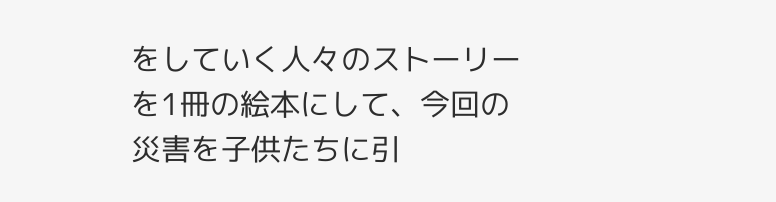をしていく人々のストーリーを1冊の絵本にして、今回の災害を子供たちに引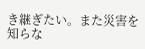き継ぎたい。また災害を知らな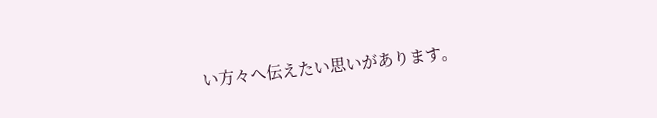い方々へ伝えたい思いがあります。